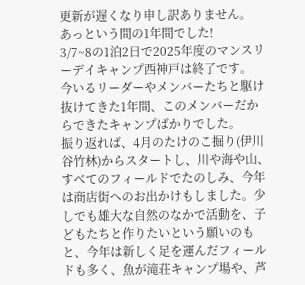更新が遅くなり申し訳ありません。
あっという間の1年間でした!
3/7~8の1泊2日で2025年度のマンスリーデイキャンプ西神戸は終了です。
今いるリーダーやメンバーたちと駆け抜けてきた1年間、このメンバーだからできたキャンプばかりでした。
振り返れば、4月のたけのこ掘り(伊川谷竹林)からスタートし、川や海や山、すべてのフィールドでたのしみ、今年は商店街へのお出かけもしました。少しでも雄大な自然のなかで活動を、子どもたちと作りたいという願いのもと、今年は新しく足を運んだフィールドも多く、魚が滝荘キャンプ場や、芦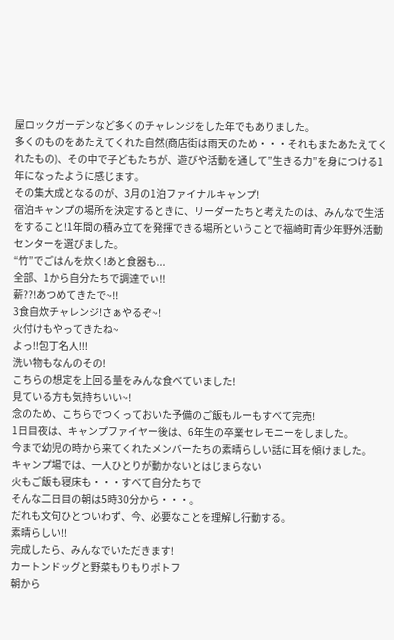屋ロックガーデンなど多くのチャレンジをした年でもありました。
多くのものをあたえてくれた自然(商店街は雨天のため・・・それもまたあたえてくれたもの)、その中で子どもたちが、遊びや活動を通して”生きる力”を身につける1年になったように感じます。
その集大成となるのが、3月の1泊ファイナルキャンプ!
宿泊キャンプの場所を決定するときに、リーダーたちと考えたのは、みんなで生活をすること!1年間の積み立てを発揮できる場所ということで福崎町青少年野外活動センターを選びました。
“竹”でごはんを炊く!あと食器も...
全部、1から自分たちで調達でぃ!!
薪??!あつめてきたで~!!
3食自炊チャレンジ!さぁやるぞ~!
火付けもやってきたね~
よっ!!包丁名人!!!
洗い物もなんのその!
こちらの想定を上回る量をみんな食べていました!
見ている方も気持ちいい~!
念のため、こちらでつくっておいた予備のご飯もルーもすべて完売!
1日目夜は、キャンプファイヤー後は、6年生の卒業セレモニーをしました。
今まで幼児の時から来てくれたメンバーたちの素晴らしい話に耳を傾けました。
キャンプ場では、一人ひとりが動かないとはじまらない
火もご飯も寝床も・・・すべて自分たちで
そんな二日目の朝は5時30分から・・・。
だれも文句ひとついわず、今、必要なことを理解し行動する。
素晴らしい!!
完成したら、みんなでいただきます!
カートンドッグと野菜もりもりポトフ
朝から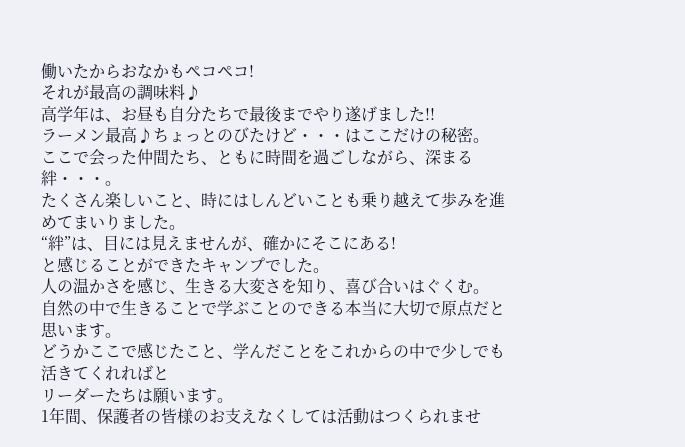働いたからおなかもペコペコ!
それが最高の調味料♪
高学年は、お昼も自分たちで最後までやり遂げました!!
ラーメン最高♪ちょっとのびたけど・・・はここだけの秘密。
ここで会った仲間たち、ともに時間を過ごしながら、深まる絆・・・。
たくさん楽しいこと、時にはしんどいことも乗り越えて歩みを進めてまいりました。
“絆”は、目には見えませんが、確かにそこにある!
と感じることができたキャンプでした。
人の温かさを感じ、生きる大変さを知り、喜び合いはぐくむ。
自然の中で生きることで学ぶことのできる本当に大切で原点だと思います。
どうかここで感じたこと、学んだことをこれからの中で少しでも活きてくれればと
リーダーたちは願います。
1年間、保護者の皆様のお支えなくしては活動はつくられませ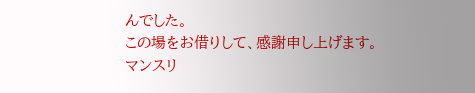んでした。
この場をお借りして、感謝申し上げます。
マンスリ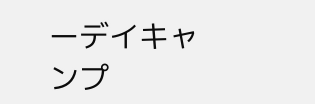ーデイキャンプ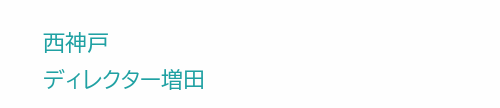西神戸
ディレクター増田